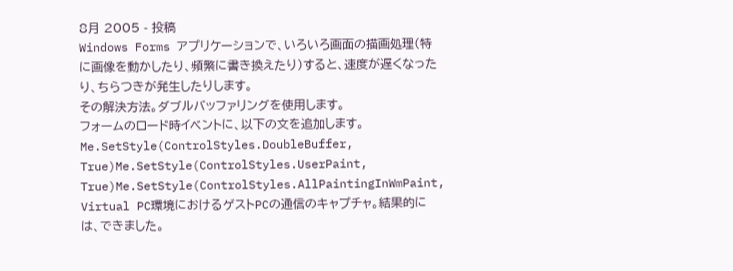8月 2005 - 投稿
Windows Forms アプリケーションで、いろいろ画面の描画処理(特に画像を動かしたり、頻繁に書き換えたり)すると、速度が遅くなったり、ちらつきが発生したりします。
その解決方法。ダブルバッファリングを使用します。
フォームのロード時イベントに、以下の文を追加します。
Me.SetStyle(ControlStyles.DoubleBuffer, True)Me.SetStyle(ControlStyles.UserPaint, True)Me.SetStyle(ControlStyles.AllPaintingInWmPaint,
Virtual PC環境におけるゲストPCの通信のキャプチャ。結果的には、できました。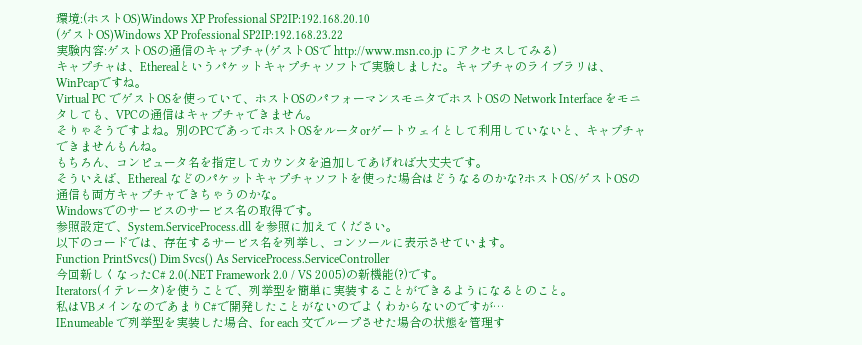環境:(ホストOS)Windows XP Professional SP2IP:192.168.20.10
(ゲストOS)Windows XP Professional SP2IP:192.168.23.22
実験内容:ゲストOSの通信のキャプチャ(ゲストOSで http://www.msn.co.jp にアクセスしてみる)
キャプチャは、Etherealというパケットキャプチャソフトで実験しました。キャプチャのライブラリは、WinPcapですね。
Virtual PC でゲストOSを使っていて、ホストOSのパフォーマンスモニタでホストOSの Network Interface をモニタしても、VPCの通信はキャプチャできません。
そりゃそうですよね。別のPCであってホストOSをルータorゲートウェイとして利用していないと、キャプチャできませんもんね。
もちろん、コンピュータ名を指定してカウンタを追加してあげれば大丈夫です。
そういえば、Ethereal などのパケットキャプチャソフトを使った場合はどうなるのかな?ホストOS/ゲストOSの通信も両方キャプチャできちゃうのかな。
Windowsでのサービスのサービス名の取得です。
参照設定で、System.ServiceProcess.dll を参照に加えてください。
以下のコードでは、存在するサービス名を列挙し、コンソールに表示させています。
Function PrintSvcs() Dim Svcs() As ServiceProcess.ServiceController
今回新しくなったC# 2.0(.NET Framework 2.0 / VS 2005)の新機能(?)です。
Iterators(イテレータ)を使うことで、列挙型を簡単に実装することができるようになるとのこと。
私はVBメインなのであまりC#で開発したことがないのでよくわからないのですが…
IEnumeable で列挙型を実装した場合、for each 文でループさせた場合の状態を管理す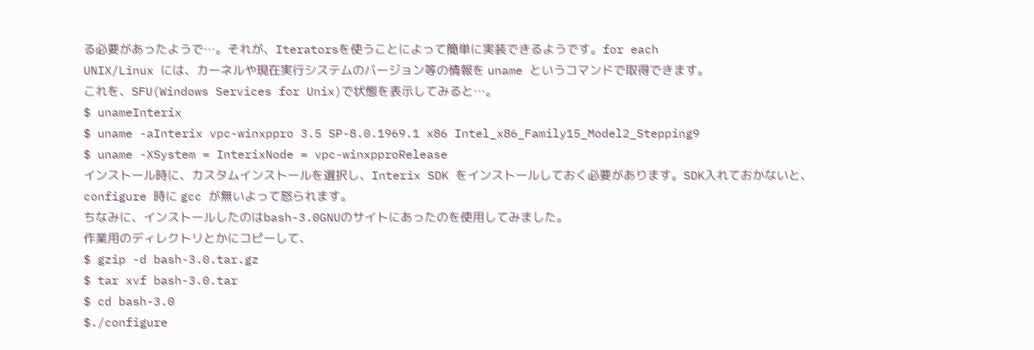る必要があったようで…。それが、Iteratorsを使うことによって簡単に実装できるようです。for each
UNIX/Linux には、カーネルや現在実行システムのバージョン等の情報を uname というコマンドで取得できます。
これを、SFU(Windows Services for Unix)で状態を表示してみると…。
$ unameInterix
$ uname -aInterix vpc-winxppro 3.5 SP-8.0.1969.1 x86 Intel_x86_Family15_Model2_Stepping9
$ uname -XSystem = InterixNode = vpc-winxpproRelease
インストール時に、カスタムインストールを選択し、Interix SDK をインストールしておく必要があります。SDK入れておかないと、configure 時に gcc が無いよって怒られます。
ちなみに、インストールしたのはbash-3.0GNUのサイトにあったのを使用してみました。
作業用のディレクトリとかにコピーして、
$ gzip -d bash-3.0.tar.gz
$ tar xvf bash-3.0.tar
$ cd bash-3.0
$./configure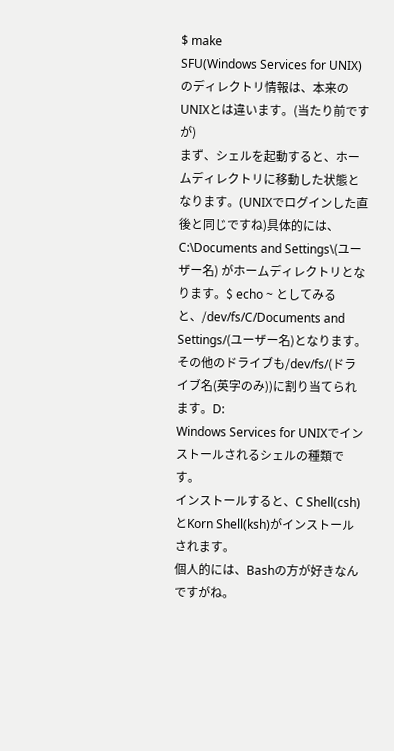$ make
SFU(Windows Services for UNIX)のディレクトリ情報は、本来のUNIXとは違います。(当たり前ですが)
まず、シェルを起動すると、ホームディレクトリに移動した状態となります。(UNIXでログインした直後と同じですね)具体的には、C:\Documents and Settings\(ユーザー名) がホームディレクトリとなります。$ echo ~ としてみると、/dev/fs/C/Documents and Settings/(ユーザー名)となります。
その他のドライブも/dev/fs/(ドライブ名(英字のみ))に割り当てられます。D:
Windows Services for UNIXでインストールされるシェルの種類です。
インストールすると、C Shell(csh)とKorn Shell(ksh)がインストールされます。
個人的には、Bashの方が好きなんですがね。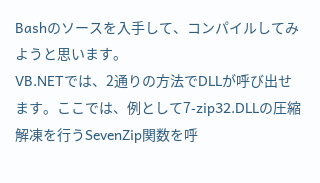Bashのソースを入手して、コンパイルしてみようと思います。
VB.NETでは、2通りの方法でDLLが呼び出せます。ここでは、例として7-zip32.DLLの圧縮解凍を行うSevenZip関数を呼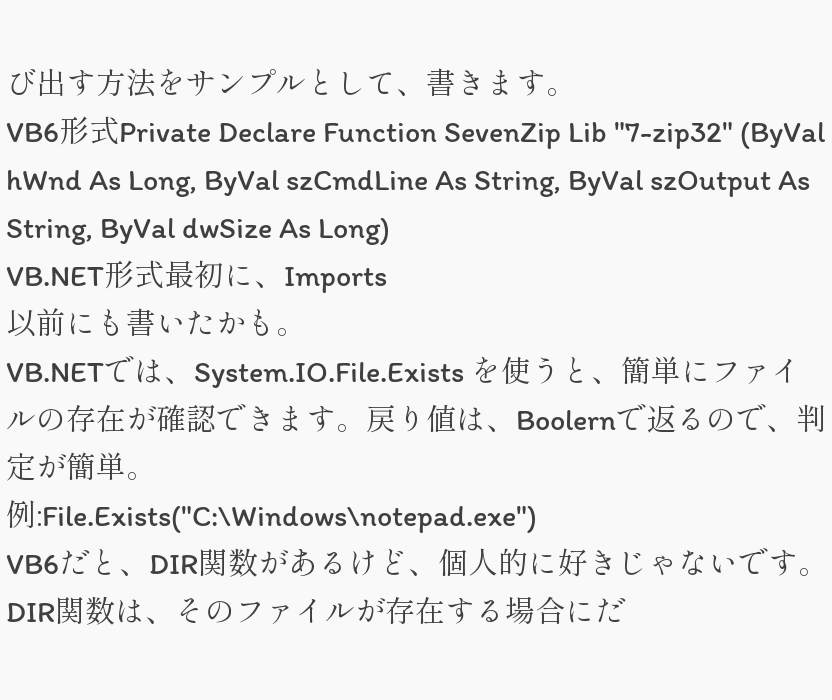び出す方法をサンプルとして、書きます。
VB6形式Private Declare Function SevenZip Lib "7-zip32" (ByVal hWnd As Long, ByVal szCmdLine As String, ByVal szOutput As String, ByVal dwSize As Long)
VB.NET形式最初に、Imports
以前にも書いたかも。
VB.NETでは、System.IO.File.Exists を使うと、簡単にファイルの存在が確認できます。戻り値は、Boolernで返るので、判定が簡単。
例:File.Exists("C:\Windows\notepad.exe")
VB6だと、DIR関数があるけど、個人的に好きじゃないです。DIR関数は、そのファイルが存在する場合にだ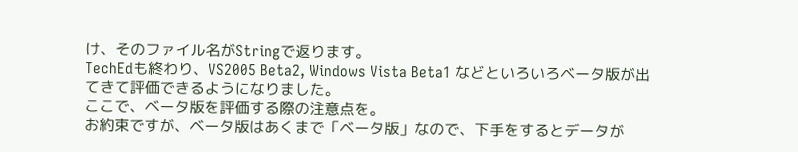け、そのファイル名がStringで返ります。
TechEdも終わり、VS2005 Beta2, Windows Vista Beta1 などといろいろベータ版が出てきて評価できるようになりました。
ここで、ベータ版を評価する際の注意点を。
お約束ですが、ベータ版はあくまで「ベータ版」なので、下手をするとデータが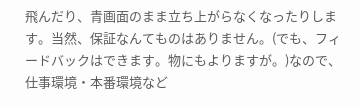飛んだり、青画面のまま立ち上がらなくなったりします。当然、保証なんてものはありません。(でも、フィードバックはできます。物にもよりますが。)なので、仕事環境・本番環境など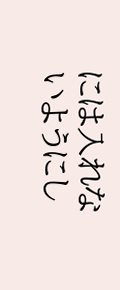には入れないようにし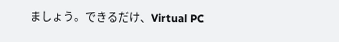ましょう。できるだけ、Virtual PC